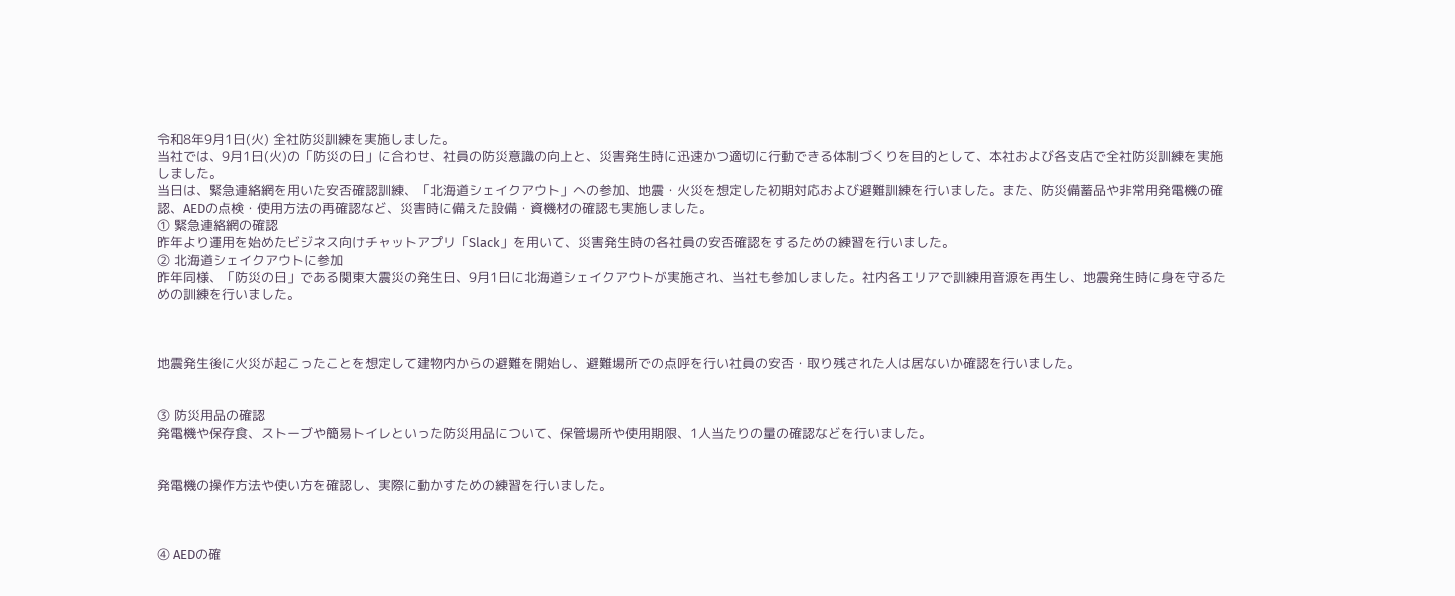令和8年9月1日(火) 全社防災訓練を実施しました。
当社では、9月1日(火)の「防災の日」に合わせ、社員の防災意識の向上と、災害発生時に迅速かつ適切に行動できる体制づくりを目的として、本社および各支店で全社防災訓練を実施しました。
当日は、緊急連絡網を用いた安否確認訓練、「北海道シェイクアウト」への参加、地震・火災を想定した初期対応および避難訓練を行いました。また、防災備蓄品や非常用発電機の確認、AEDの点検・使用方法の再確認など、災害時に備えた設備・資機材の確認も実施しました。
① 緊急連絡網の確認
昨年より運用を始めたビジネス向けチャットアプリ「Slack」を用いて、災害発生時の各社員の安否確認をするための練習を行いました。
② 北海道シェイクアウトに参加
昨年同様、「防災の日」である関東大震災の発生日、9月1日に北海道シェイクアウトが実施され、当社も参加しました。社内各エリアで訓練用音源を再生し、地震発生時に身を守るための訓練を行いました。



地震発生後に火災が起こったことを想定して建物内からの避難を開始し、避難場所での点呼を行い社員の安否・取り残された人は居ないか確認を行いました。


③ 防災用品の確認
発電機や保存食、ストーブや簡易トイレといった防災用品について、保管場所や使用期限、1人当たりの量の確認などを行いました。


発電機の操作方法や使い方を確認し、実際に動かすための練習を行いました。



④ AEDの確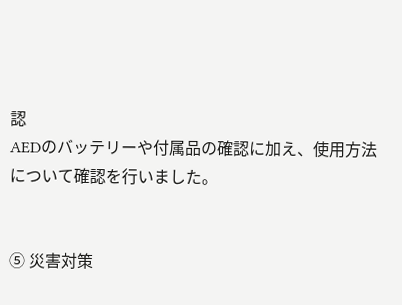認
AEDのバッテリーや付属品の確認に加え、使用方法について確認を行いました。


⑤ 災害対策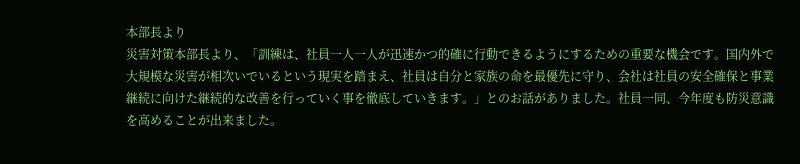本部長より
災害対策本部長より、「訓練は、社員一人一人が迅速かつ的確に行動できるようにするための重要な機会です。国内外で大規模な災害が相次いでいるという現実を踏まえ、社員は自分と家族の命を最優先に守り、会社は社員の安全確保と事業継続に向けた継続的な改善を行っていく事を徹底していきます。」とのお話がありました。社員一同、今年度も防災意識を高めることが出来ました。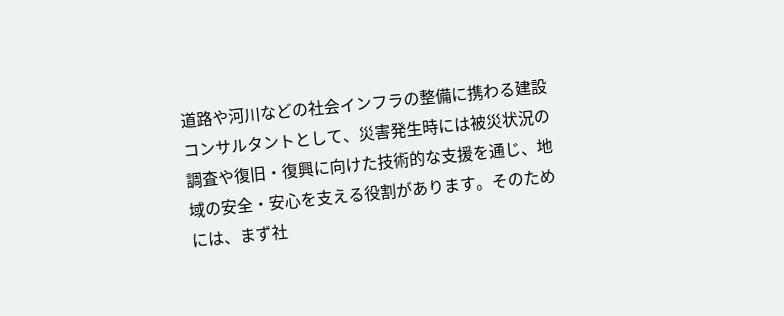道路や河川などの社会インフラの整備に携わる建設コンサルタントとして、災害発生時には被災状況の調査や復旧・復興に向けた技術的な支援を通じ、地域の安全・安心を支える役割があります。そのためには、まず社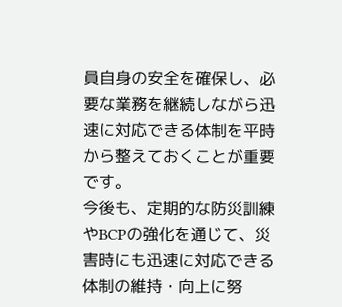員自身の安全を確保し、必要な業務を継続しながら迅速に対応できる体制を平時から整えておくことが重要です。
今後も、定期的な防災訓練やBCPの強化を通じて、災害時にも迅速に対応できる体制の維持・向上に努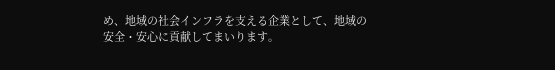め、地域の社会インフラを支える企業として、地域の安全・安心に貢献してまいります。